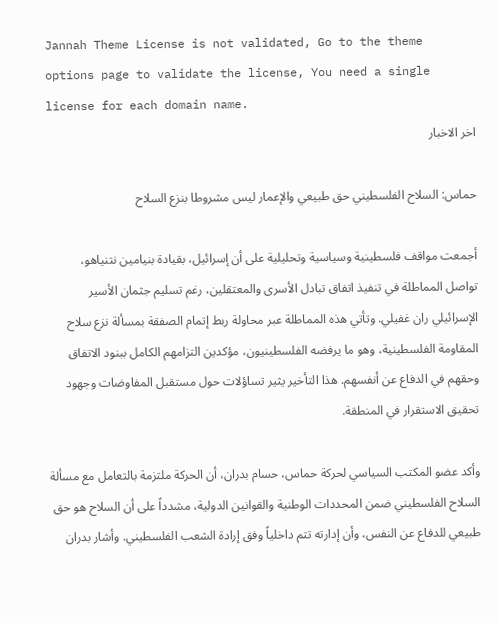Jannah Theme License is not validated, Go to the theme options page to validate the license, You need a single license for each domain name.
اخر الاخبار

حماس: السلاح الفلسطيني حق طبيعي والإعمار ليس مشروطا بنزع السلاح

أجمعت مواقف فلسطينية وسياسية وتحليلية على أن إسرائيل، بقيادة بنيامين نتنياهو، تواصل المماطلة في تنفيذ اتفاق تبادل الأسرى والمعتقلين، رغم تسليم جثمان الأسير الإسرائيلي ران غفيلي. وتأتي هذه المماطلة عبر محاولة ربط إتمام الصفقة بمسألة نزع سلاح المقاومة الفلسطينية، وهو ما يرفضه الفلسطينيون، مؤكدين التزامهم الكامل ببنود الاتفاق وحقهم في الدفاع عن أنفسهم. هذا التأخير يثير تساؤلات حول مستقبل المفاوضات وجهود تحقيق الاستقرار في المنطقة.

وأكد عضو المكتب السياسي لحركة حماس، حسام بدران، أن الحركة ملتزمة بالتعامل مع مسألة السلاح الفلسطيني ضمن المحددات الوطنية والقوانين الدولية، مشدداً على أن السلاح هو حق طبيعي للدفاع عن النفس، وأن إدارته تتم داخلياً وفق إرادة الشعب الفلسطيني. وأشار بدران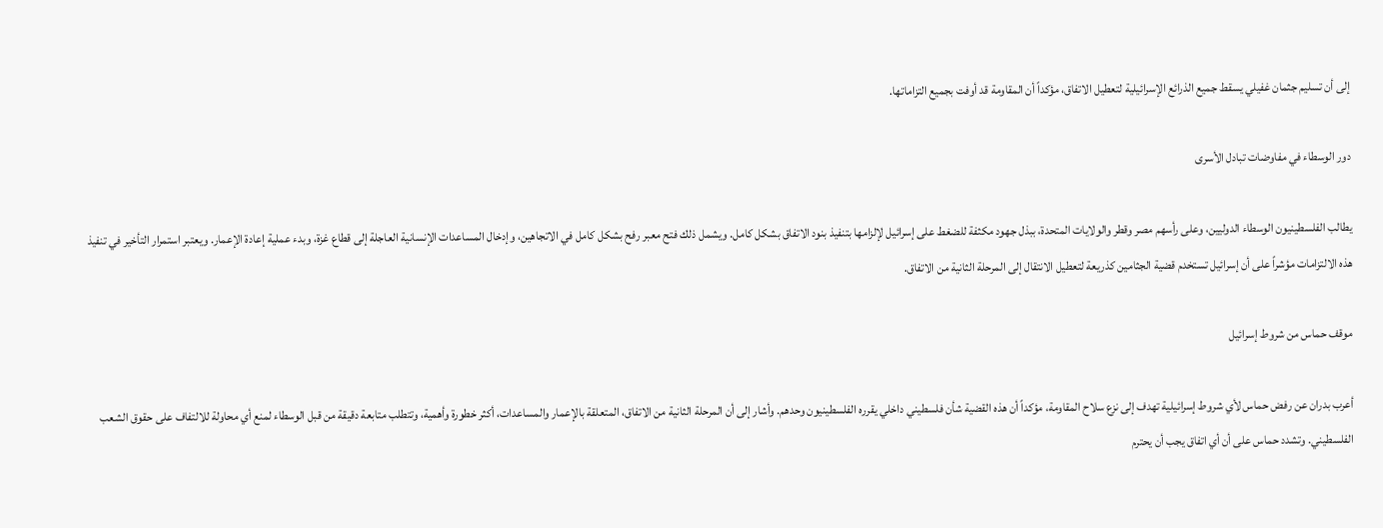إلى أن تسليم جثمان غفيلي يسقط جميع الذرائع الإسرائيلية لتعطيل الاتفاق، مؤكداً أن المقاومة قد أوفت بجميع التزاماتها.

دور الوسطاء في مفاوضات تبادل الأسرى

يطالب الفلسطينيون الوسطاء الدوليين، وعلى رأسهم مصر وقطر والولايات المتحدة، ببذل جهود مكثفة للضغط على إسرائيل لإلزامها بتنفيذ بنود الاتفاق بشكل كامل. ويشمل ذلك فتح معبر رفح بشكل كامل في الاتجاهين، وإدخال المساعدات الإنسانية العاجلة إلى قطاع غزة، وبدء عملية إعادة الإعمار. ويعتبر استمرار التأخير في تنفيذ هذه الالتزامات مؤشراً على أن إسرائيل تستخدم قضية الجثامين كذريعة لتعطيل الانتقال إلى المرحلة الثانية من الاتفاق.

موقف حماس من شروط إسرائيل

أعرب بدران عن رفض حماس لأي شروط إسرائيلية تهدف إلى نزع سلاح المقاومة، مؤكداً أن هذه القضية شأن فلسطيني داخلي يقرره الفلسطينيون وحدهم. وأشار إلى أن المرحلة الثانية من الاتفاق، المتعلقة بالإعمار والمساعدات، أكثر خطورة وأهمية، وتتطلب متابعة دقيقة من قبل الوسطاء لمنع أي محاولة للالتفاف على حقوق الشعب الفلسطيني. وتشدد حماس على أن أي اتفاق يجب أن يحترم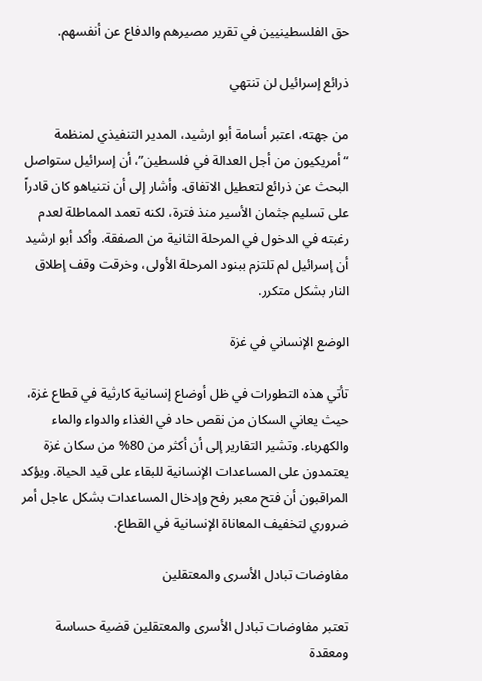حق الفلسطينيين في تقرير مصيرهم والدفاع عن أنفسهم.

ذرائع إسرائيل لن تنتهي

من جهته، اعتبر أسامة أبو ارشيد، المدير التنفيذي لمنظمة “أمريكيون من أجل العدالة في فلسطين”، أن إسرائيل ستواصل البحث عن ذرائع لتعطيل الاتفاق. وأشار إلى أن نتنياهو كان قادراً على تسليم جثمان الأسير منذ فترة، لكنه تعمد المماطلة لعدم رغبته في الدخول في المرحلة الثانية من الصفقة. وأكد أبو ارشيد أن إسرائيل لم تلتزم ببنود المرحلة الأولى، وخرقت وقف إطلاق النار بشكل متكرر.

الوضع الإنساني في غزة

تأتي هذه التطورات في ظل أوضاع إنسانية كارثية في قطاع غزة، حيث يعاني السكان من نقص حاد في الغذاء والدواء والماء والكهرباء. وتشير التقارير إلى أن أكثر من 80% من سكان غزة يعتمدون على المساعدات الإنسانية للبقاء على قيد الحياة. ويؤكد المراقبون أن فتح معبر رفح وإدخال المساعدات بشكل عاجل أمر ضروري لتخفيف المعاناة الإنسانية في القطاع.

مفاوضات تبادل الأسرى والمعتقلين

تعتبر مفاوضات تبادل الأسرى والمعتقلين قضية حساسة ومعقدة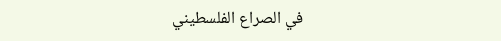في الصراع الفلسطيني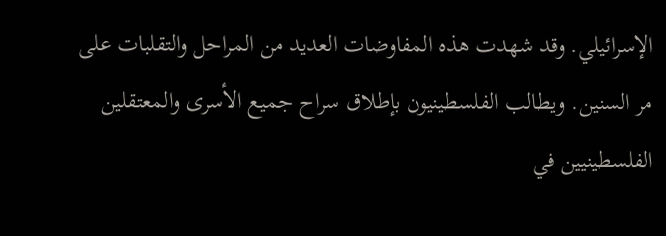الإسرائيلي. وقد شهدت هذه المفاوضات العديد من المراحل والتقلبات على مر السنين. ويطالب الفلسطينيون بإطلاق سراح جميع الأسرى والمعتقلين الفلسطينيين في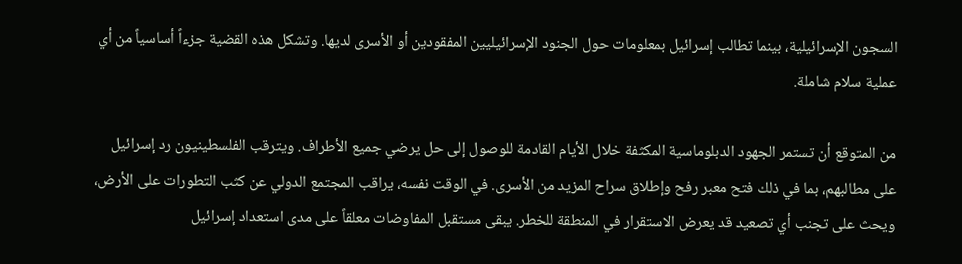السجون الإسرائيلية، بينما تطالب إسرائيل بمعلومات حول الجنود الإسرائيليين المفقودين أو الأسرى لديها. وتشكل هذه القضية جزءاً أساسياً من أي عملية سلام شاملة.

من المتوقع أن تستمر الجهود الدبلوماسية المكثفة خلال الأيام القادمة للوصول إلى حل يرضي جميع الأطراف. ويترقب الفلسطينيون رد إسرائيل على مطالبهم، بما في ذلك فتح معبر رفح وإطلاق سراح المزيد من الأسرى. في الوقت نفسه، يراقب المجتمع الدولي عن كثب التطورات على الأرض، ويحث على تجنب أي تصعيد قد يعرض الاستقرار في المنطقة للخطر. يبقى مستقبل المفاوضات معلقاً على مدى استعداد إسرائيل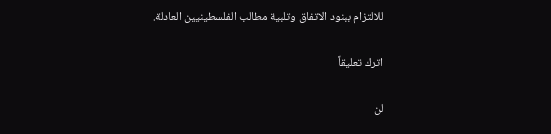للالتزام ببنود الاتفاق وتلبية مطالب الفلسطينيين العادلة.

اترك تعليقاً

لن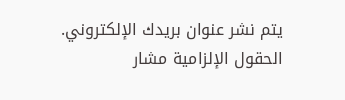يتم نشر عنوان بريدك الإلكتروني. الحقول الإلزامية مشار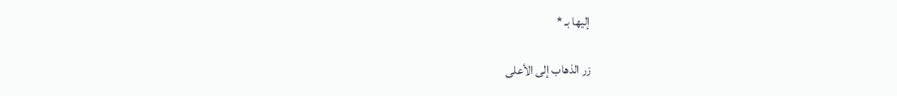إليها بـ *

زر الذهاب إلى الأعلى